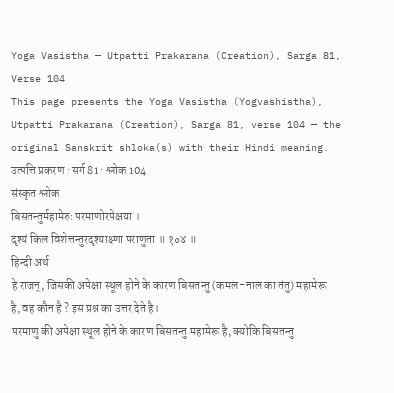Yoga Vasistha — Utpatti Prakarana (Creation), Sarga 81, Verse 104
This page presents the Yoga Vasistha (Yogvashistha), Utpatti Prakarana (Creation), Sarga 81, verse 104 — the original Sanskrit shloka(s) with their Hindi meaning.
उत्पत्ति प्रकरण · सर्ग 81 · श्लोक 104
संस्कृत श्लोक
बिसतन्तुर्महामेरुः परमाणोरपेक्षया ।
दृश्यं किल विशेत्तन्तुरदृश्याक्ष्णा पराणुता ॥ १०४ ॥
हिन्दी अर्थ
हे राजन्, जिसकी अपेक्षा स्थूल होने के कारण बिसतन्तु (कमल-नाल का तंतु) महामेरू
है, वह कौन है ? इस प्रश्न का उत्तर देते है।
परमाणु की अपेक्षा स्थूल होने के कारण बिसतन्तु महामेरू है, क्योकि बिसतन्तु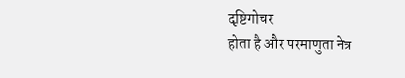दृष्टिगोचर
होता है और परमाणुता नेत्र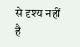से दृश्य नहीं है